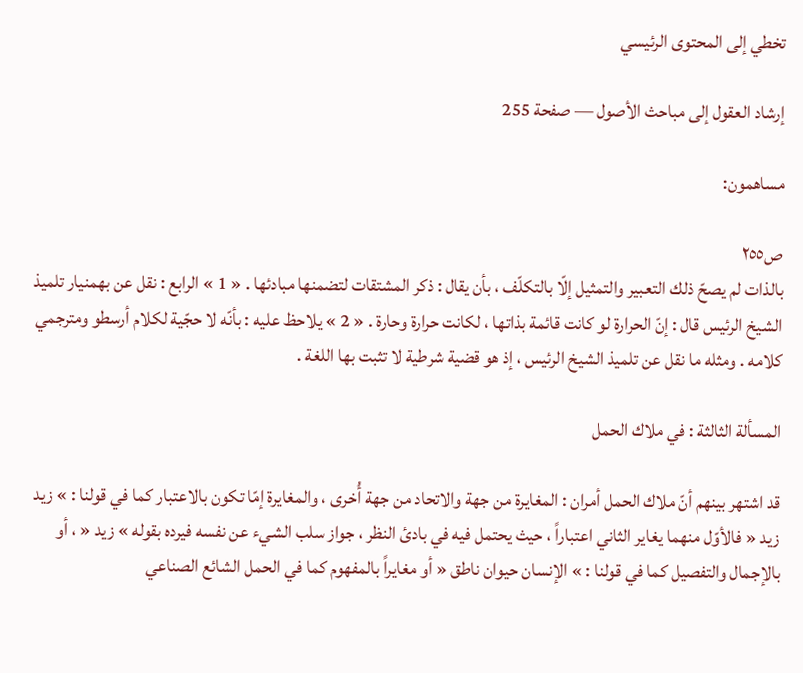تخطي إلى المحتوى الرئيسي

إرشاد العقول إلى مباحث الأصول — صفحة 255

مساهمون:

ص٢٥٥
بالذات لم يصحّ ذلك التعبير والتمثيل إلّا بالتكلّف ، بأن يقال : ذكر المشتقات لتضمنها مبادئها . « 1 » الرابع : نقل عن بهمنيار تلميذ الشيخ الرئيس قال : إنّ الحرارة لو كانت قائمة بذاتها ، لكانت حرارة وحارة . « 2 » يلاحظ عليه : بأنّه لا حجّية لكلام أرسطو ومترجمي كلامه . ومثله ما نقل عن تلميذ الشيخ الرئيس ، إذ هو قضية شرطية لا تثبت بها اللغة .

المسألة الثالثة : في ملاك الحمل

قد اشتهر بينهم أنّ ملاك الحمل أمران : المغايرة من جهة والاتحاد من جهة أُخرى ، والمغايرة إمّا تكون بالاعتبار كما في قولنا : » زيد زيد « فالأوّل منهما يغاير الثاني اعتباراً ، حيث يحتمل فيه في بادئ النظر ، جواز سلب الشيء عن نفسه فيرده بقوله » زيد « ، أو بالإجمال والتفصيل كما في قولنا : » الإنسان حيوان ناطق « أو مغايراً بالمفهوم كما في الحمل الشائع الصناعي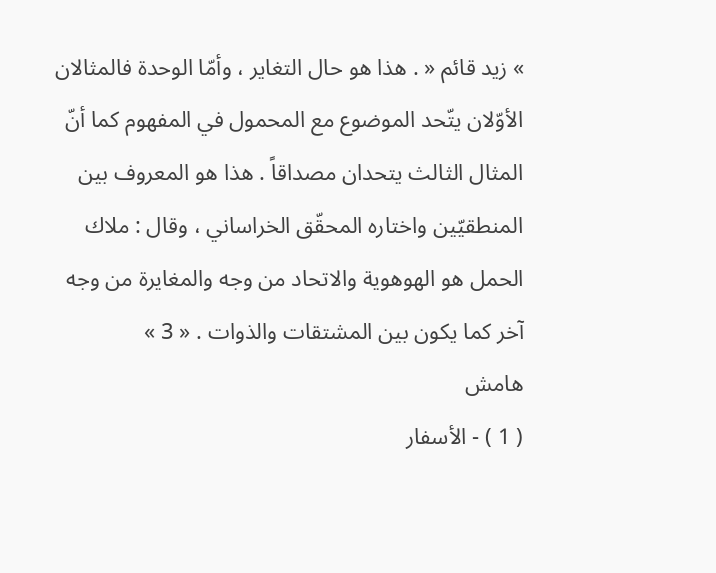» زيد قائم « . هذا هو حال التغاير ، وأمّا الوحدة فالمثالان الأوّلان يتّحد الموضوع مع المحمول في المفهوم كما أنّ المثال الثالث يتحدان مصداقاً . هذا هو المعروف بين المنطقيّين واختاره المحقّق الخراساني ، وقال : ملاك الحمل هو الهوهوية والاتحاد من وجه والمغايرة من وجه آخر كما يكون بين المشتقات والذوات . « 3 »
هامش
( 1 ) - الأسفار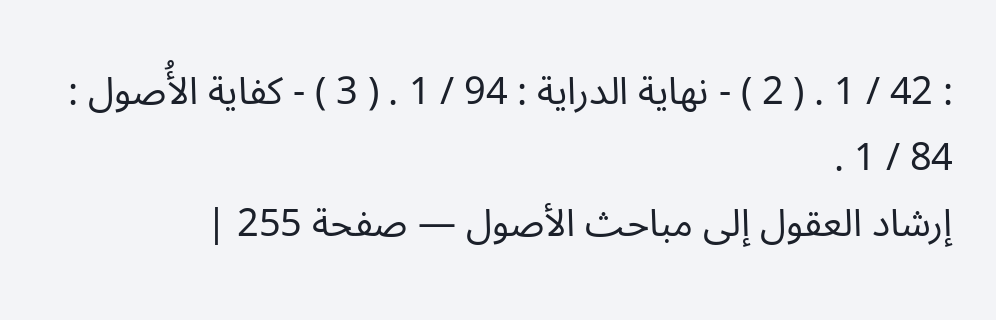: 42 / 1 . ( 2 ) - نهاية الدراية : 94 / 1 . ( 3 ) - كفاية الأُصول : 84 / 1 .
إرشاد العقول إلى مباحث الأصول — صفحة 255 |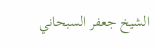الشيخ جعفر السبحاني